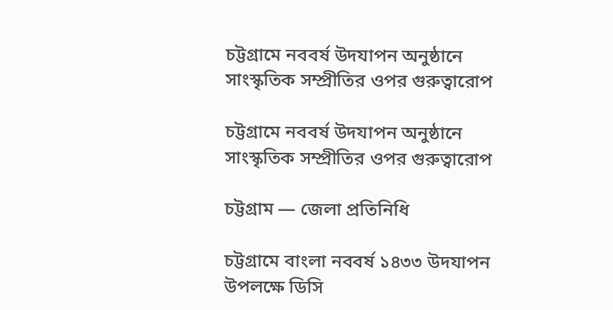চট্টগ্রামে নববর্ষ উদযাপন অনুষ্ঠানে সাংস্কৃতিক সম্প্রীতির ওপর গুরুত্বারোপ

চট্টগ্রামে নববর্ষ উদযাপন অনুষ্ঠানে সাংস্কৃতিক সম্প্রীতির ওপর গুরুত্বারোপ

চট্টগ্রাম — জেলা প্রতিনিধি

চট্টগ্রামে বাংলা নববর্ষ ১৪৩৩ উদযাপন উপলক্ষে ডিসি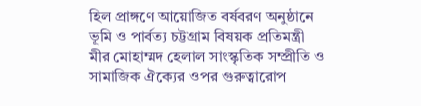হিল প্রাঙ্গণে আয়োজিত বর্ষবরণ অনুষ্ঠানে ভূমি ও পার্বত্য চট্টগ্রাম বিষয়ক প্রতিমন্ত্রী মীর মোহাম্মদ হেলাল সাংস্কৃতিক সম্প্রীতি ও সামাজিক ঐক্যের ওপর গুরুত্বারোপ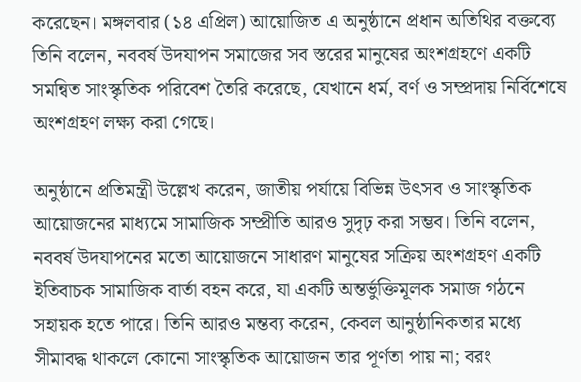করেছেন। মঙ্গলবার (১৪ এপ্রিল) আয়োজিত এ অনুষ্ঠানে প্রধান অতিথির বক্তব্যে তিনি বলেন, নববর্ষ উদযাপন সমাজের সব স্তরের মানুষের অংশগ্রহণে একটি সমন্বিত সাংস্কৃতিক পরিবেশ তৈরি করেছে, যেখানে ধর্ম, বর্ণ ও সম্প্রদায় নির্বিশেষে অংশগ্রহণ লক্ষ্য করা গেছে।

অনুষ্ঠানে প্রতিমন্ত্রী উল্লেখ করেন, জাতীয় পর্যায়ে বিভিন্ন উৎসব ও সাংস্কৃতিক আয়োজনের মাধ্যমে সামাজিক সম্প্রীতি আরও সুদৃঢ় করা সম্ভব। তিনি বলেন, নববর্ষ উদযাপনের মতো আয়োজনে সাধারণ মানুষের সক্রিয় অংশগ্রহণ একটি ইতিবাচক সামাজিক বার্তা বহন করে, যা একটি অন্তর্ভুক্তিমূলক সমাজ গঠনে সহায়ক হতে পারে। তিনি আরও মন্তব্য করেন, কেবল আনুষ্ঠানিকতার মধ্যে সীমাবদ্ধ থাকলে কোনো সাংস্কৃতিক আয়োজন তার পূর্ণতা পায় না; বরং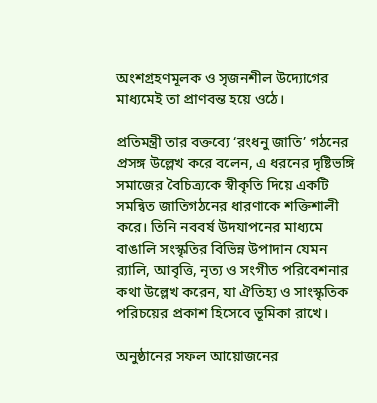অংশগ্রহণমূলক ও সৃজনশীল উদ্যোগের মাধ্যমেই তা প্রাণবন্ত হয়ে ওঠে।

প্রতিমন্ত্রী তার বক্তব্যে ‘রংধনু জাতি’ গঠনের প্রসঙ্গ উল্লেখ করে বলেন, এ ধরনের দৃষ্টিভঙ্গি সমাজের বৈচিত্র্যকে স্বীকৃতি দিয়ে একটি সমন্বিত জাতিগঠনের ধারণাকে শক্তিশালী করে। তিনি নববর্ষ উদযাপনের মাধ্যমে বাঙালি সংস্কৃতির বিভিন্ন উপাদান যেমন র‌্যালি, আবৃত্তি, নৃত্য ও সংগীত পরিবেশনার কথা উল্লেখ করেন, যা ঐতিহ্য ও সাংস্কৃতিক পরিচয়ের প্রকাশ হিসেবে ভূমিকা রাখে।

অনুষ্ঠানের সফল আয়োজনের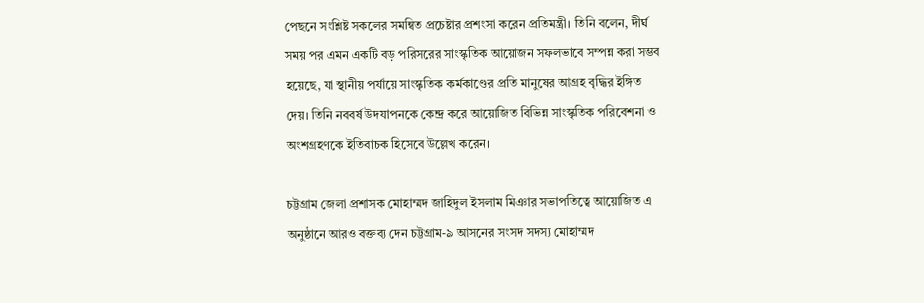পেছনে সংশ্লিষ্ট সকলের সমন্বিত প্রচেষ্টার প্রশংসা করেন প্রতিমন্ত্রী। তিনি বলেন, দীর্ঘ সময় পর এমন একটি বড় পরিসরের সাংস্কৃতিক আয়োজন সফলভাবে সম্পন্ন করা সম্ভব হয়েছে, যা স্থানীয় পর্যায়ে সাংস্কৃতিক কর্মকাণ্ডের প্রতি মানুষের আগ্রহ বৃদ্ধির ইঙ্গিত দেয়। তিনি নববর্ষ উদযাপনকে কেন্দ্র করে আয়োজিত বিভিন্ন সাংস্কৃতিক পরিবেশনা ও অংশগ্রহণকে ইতিবাচক হিসেবে উল্লেখ করেন।

চট্টগ্রাম জেলা প্রশাসক মোহাম্মদ জাহিদুল ইসলাম মিঞার সভাপতিত্বে আয়োজিত এ অনুষ্ঠানে আরও বক্তব্য দেন চট্টগ্রাম-৯ আসনের সংসদ সদস্য মোহাম্মদ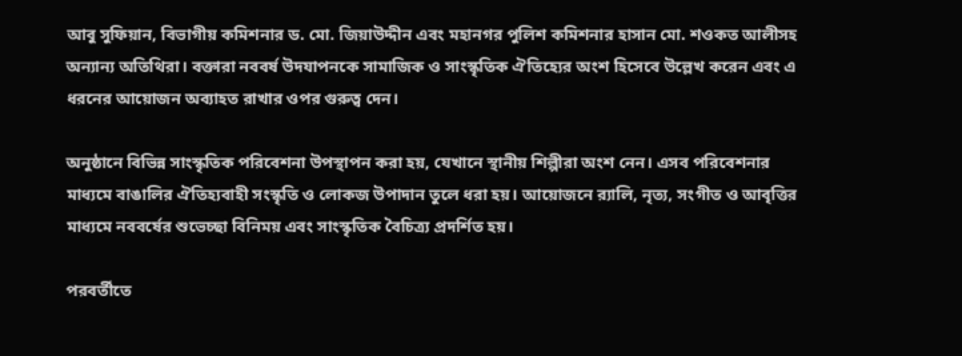আবু সুফিয়ান, বিভাগীয় কমিশনার ড. মো. জিয়াউদ্দীন এবং মহানগর পুলিশ কমিশনার হাসান মো. শওকত আলীসহ অন্যান্য অতিথিরা। বক্তারা নববর্ষ উদযাপনকে সামাজিক ও সাংস্কৃতিক ঐতিহ্যের অংশ হিসেবে উল্লেখ করেন এবং এ ধরনের আয়োজন অব্যাহত রাখার ওপর গুরুত্ব দেন।

অনুষ্ঠানে বিভিন্ন সাংস্কৃতিক পরিবেশনা উপস্থাপন করা হয়, যেখানে স্থানীয় শিল্পীরা অংশ নেন। এসব পরিবেশনার মাধ্যমে বাঙালির ঐতিহ্যবাহী সংস্কৃতি ও লোকজ উপাদান তুলে ধরা হয়। আয়োজনে র‌্যালি, নৃত্য, সংগীত ও আবৃত্তির মাধ্যমে নববর্ষের শুভেচ্ছা বিনিময় এবং সাংস্কৃতিক বৈচিত্র্য প্রদর্শিত হয়।

পরবর্তীতে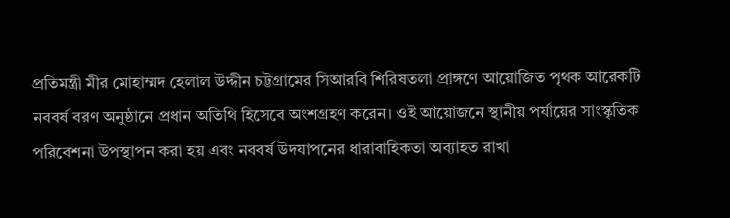প্রতিমন্ত্রী মীর মোহাম্মদ হেলাল উদ্দীন চট্টগ্রামের সিআরবি শিরিষতলা প্রাঙ্গণে আয়োজিত পৃথক আরেকটি নববর্ষ বরণ অনুষ্ঠানে প্রধান অতিথি হিসেবে অংশগ্রহণ করেন। ওই আয়োজনে স্থানীয় পর্যায়ের সাংস্কৃতিক পরিবেশনা উপস্থাপন করা হয় এবং নববর্ষ উদযাপনের ধারাবাহিকতা অব্যাহত রাখা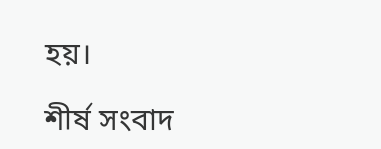হয়।

শীর্ষ সংবাদ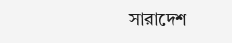সারাদেশ